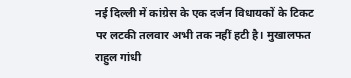नई दिल्ली में कांग्रेस के एक दर्जन विधायकों के टिकट पर लटकी तलवार अभी तक नहीं हटी है। मुखालफत राहुल गांधी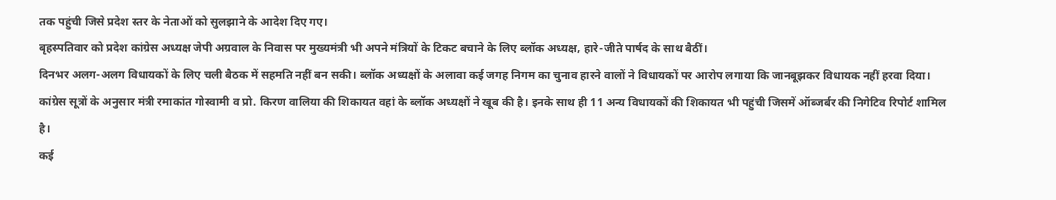तक पहुंची जिसे प्रदेश स्तर के नेताओं को सुलझाने के आदेश दिए गए।
बृहस्पतिवार को प्रदेश कांग्रेस अध्यक्ष जेपी अग्रवाल के निवास पर मुख्यमंत्री भी अपने मंत्रियों के टिकट बचाने के लिए ब्लॉक अध्यक्ष, हारे-जीते पार्षद के साथ बैठीं।
दिनभर अलग-अलग विधायकों के लिए चली बैठक में सहमति नहीं बन सकी। ब्लॉक अध्यक्षों के अलावा कई जगह निगम का चुनाव हारने वालों ने विधायकों पर आरोप लगाया कि जानबूझकर विधायक नहीं हरवा दिया।
कांग्रेस सूत्रों के अनुसार मंत्री रमाकांत गोस्वामी व प्रो. किरण वालिया की शिकायत वहां के ब्लॉक अध्यक्षों ने खूब की है। इनके साथ ही 11 अन्य विधायकों की शिकायत भी पहुंची जिसमें ऑब्जर्बर की निगेटिव रिपोर्ट शामिल है।
कई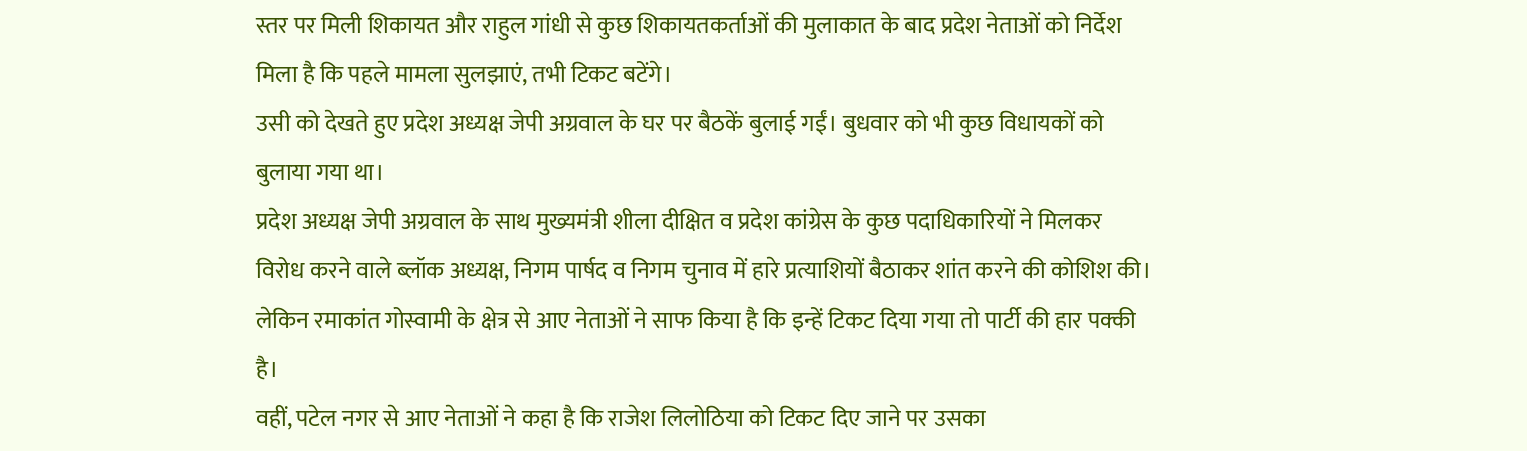स्तर पर मिली शिकायत और राहुल गांधी से कुछ शिकायतकर्ताओं की मुलाकात के बाद प्रदेश नेताओं को निर्देश मिला है कि पहले मामला सुलझाएं, तभी टिकट बटेंगे।
उसी को देखते हुए प्रदेश अध्यक्ष जेपी अग्रवाल के घर पर बैठकें बुलाई गईं। बुधवार को भी कुछ विधायकों को बुलाया गया था।
प्रदेश अध्यक्ष जेपी अग्रवाल के साथ मुख्यमंत्री शीला दीक्षित व प्रदेश कांग्रेस के कुछ पदाधिकारियों ने मिलकर विरोध करने वाले ब्लॉक अध्यक्ष, निगम पार्षद व निगम चुनाव में हारे प्रत्याशियों बैठाकर शांत करने की कोशिश की।
लेकिन रमाकांत गोस्वामी के क्षेत्र से आए नेताओं ने साफ किया है कि इन्हें टिकट दिया गया तो पार्टी की हार पक्की है।
वहीं, पटेल नगर से आए नेताओं ने कहा है कि राजेश लिलोठिया को टिकट दिए जाने पर उसका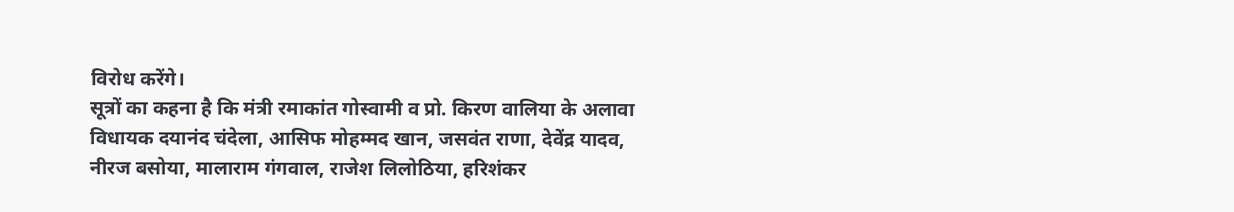विरोध करेंगे।
सूत्रों का कहना है कि मंत्री रमाकांत गोस्वामी व प्रो. किरण वालिया के अलावा विधायक दयानंद चंदेला, आसिफ मोहम्मद खान, जसवंत राणा, देवेंद्र यादव, नीरज बसोया, मालाराम गंगवाल, राजेश लिलोठिया, हरिशंकर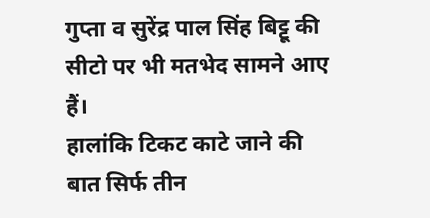गुप्ता व सुरेंद्र पाल सिंह बिट्टू की सीटो पर भी मतभेद सामने आए हैं।
हालांकि टिकट काटे जाने की बात सिर्फ तीन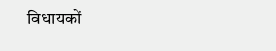विधायकों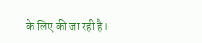के लिए की जा रही है।